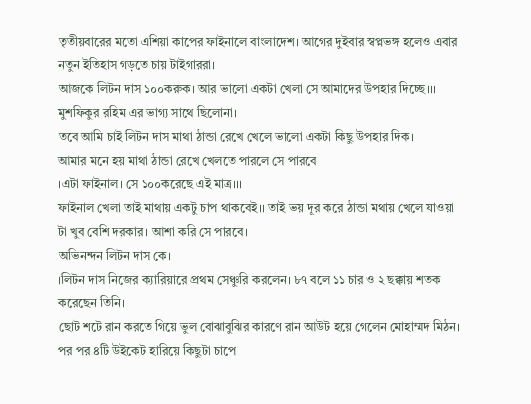তৃতীয়বারের মতো এশিয়া কাপের ফাইনালে বাংলাদেশ। আগের দুইবার স্বপ্নভঙ্গ হলেও এবার নতুন ইতিহাস গড়তে চায় টাইগাররা।
আজকে লিটন দাস ১০০করুক। আর ভালো একটা খেলা সে আমাদের উপহার দিচ্ছে।।। মুশফিকুর রহিম এর ভাগ্য সাথে ছিলোনা।
তবে আমি চাই লিটন দাস মাথা ঠান্ডা রেখে খেলে ভালো একটা কিছু উপহার দিক।
আমার মনে হয় মাথা ঠান্ডা রেখে খেলতে পারলে সে পারবে
।এটা ফাইনাল। সে ১০০করেছে এই মাত্র।।।
ফাইনাল খেলা তাই মাথায় একটু চাপ থাকবেই।। তাই ভয় দূর করে ঠান্ডা মথায় খেলে যাওয়া টা খুব বেশি দরকার। আশা করি সে পারবে।
অভিনন্দন লিটন দাস কে।
।লিটন দাস নিজের ক্যারিয়ারে প্রথম সেঞ্চুরি করলেন। ৮৭ বলে ১১ চার ও ২ ছক্কায় শতক করেছেন তিনি।
ছোট শটে রান করতে গিয়ে ভুল বোঝাবুঝির কারণে রান আউট হয়ে গেলেন মোহাম্মদ মিঠন। পর পর ৪টি উইকেট হারিয়ে কিছুটা চাপে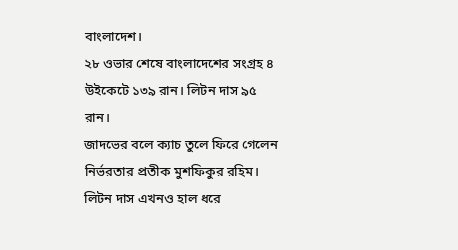বাংলাদেশ।
২৮ ওভার শেষে বাংলাদেশের সংগ্রহ ৪ উইকেটে ১৩৯ রান। লিটন দাস ৯৫ রান।
জাদভের বলে ক্যাচ তুলে ফিরে গেলেন নির্ভরতার প্রতীক মুশফিকুর রহিম। লিটন দাস এখনও হাল ধরে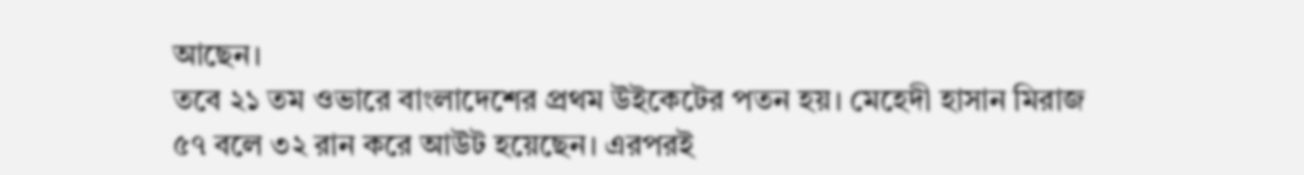আছেন।
তবে ২১ তম ওভারে বাংলাদেশের প্রথম উইকেটের পতন হয়। মেহেদী হাসান মিরাজ ৫৭ বলে ৩২ রান করে আউট হয়েছেন। এরপরই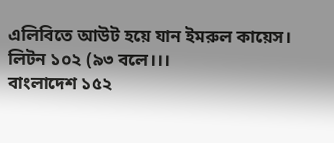এলিবিতে আউট হয়ে যান ইমরুল কায়েস।
লিটন ১০২ (৯৩ বলে।।।
বাংলাদেশ ১৫২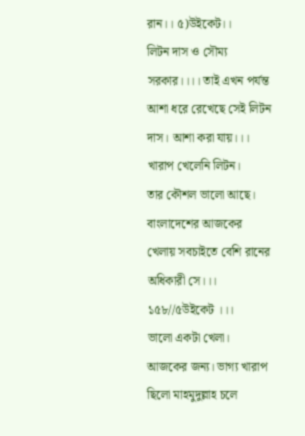রান।। ৫)উইকেট।।
লিটন দাস ও সৌম্য সরকার।।।। তাই এখন পর্যন্ত আশা ধরে রেখেছে সেই লিটন দাস। আশা করা যায়।।। খারাপ খেলেনি লিটন।
তার কৌশল ভালো আছে।
বাংলাদেশের আজকের খেলায় সবচাইতে বেশি রানের অধিকারী সে।।।
১৫৮//৫উইকেট ।।।
ভালো একটা খেলা। আজকের জন্য। ভাগ্য খারাপ ছিলো মাহমুদুল্লাহ চলে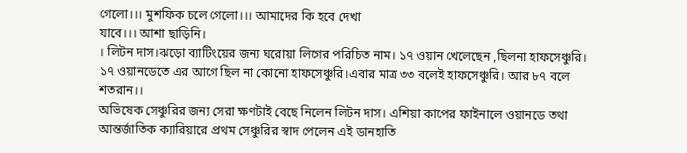গেলো।।। মুশফিক চলে গেলো।।। আমাদের কি হবে দেখা
যাবে।।। আশা ছাড়িনি।
। লিটন দাস।ঝড়ো ব্যাটিংয়ের জন্য ঘরোয়া লিগের পরিচিত নাম। ১৭ ওয়ান খেলেছেন ,ছিলনা হাফসেঞ্চুরি।
১৭ ওয়ানডেতে এর আগে ছিল না কোনো হাফসেঞ্চুরি।এবার মাত্র ৩৩ বলেই হাফসেঞ্চুরি। আর ৮৭ বলে শতরান।।
অভিষেক সেঞ্চুরির জন্য সেরা ক্ষণটাই বেছে নিলেন লিটন দাস। এশিয়া কাপের ফাইনালে ওয়ানডে তথা আন্তর্জাতিক ক্যারিয়ারে প্রথম সেঞ্চুরির স্বাদ পেলেন এই ডানহাতি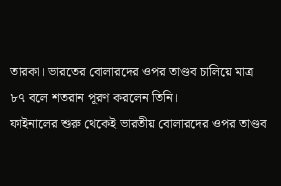তারকা। ভারতের বোলারদের ওপর তাণ্ডব চালিয়ে মাত্র ৮৭ বলে শতরান পূরণ করলেন তিনি।
ফাইনালের শুরু থেকেই ভারতীয় বোলারদের ওপর তাণ্ডব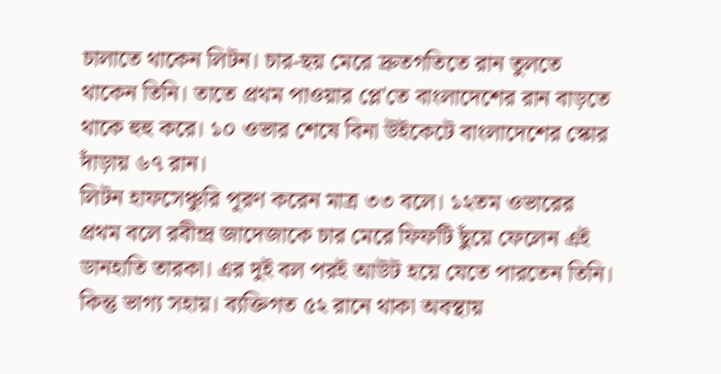চালাতে থাকেন লিটন। চার-ছয় মেরে দ্রুতগতিতে রান তুলতে থাকেন তিনি। তাতে প্রথম পাওয়ার প্লে'তে বাংলাদেশের রান বাড়তে থাকে হুহু করে। ১০ ওভার শেষে বিনা উইকেটে বাংলাদেশের স্কোর দাঁড়ায় ৬৭ রান।
লিটন হাফসেঞ্চুরি পূরণ করেন মাত্র ৩৩ বলে। ১২তম ওভারের প্রথম বলে রবীন্দ্র জাদেজাকে চার মেরে ফিফটি ছুঁয়ে ফেলেন এই ডানহাতি তারকা। এর দুই বল পরই আউট হয়ে যেতে পারতেন তিনি। কিন্তু ভাগ্য সহায়। ব্যক্তিগত ৫২ রানে থাকা অবস্থায়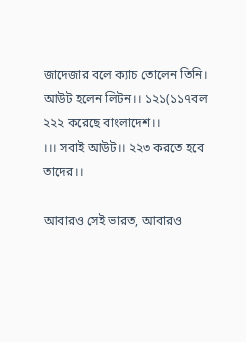জাদেজার বলে ক্যাচ তোলেন তিনি।
আউট হলেন লিটন।। ১২১(১১৭বল
২২২ করেছে বাংলাদেশ।।
।।। সবাই আউট।। ২২৩ করতে হবে তাদের।।

আবারও সেই ভারত, আবারও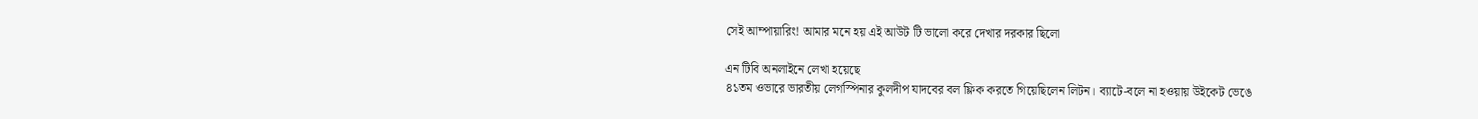সেই আম্পায়ারিং! আমার মনে হয় এই আউট টি ভালো করে দেখার দরকার ছিলো

এন টিবি অনলাইনে লেখা হয়েছে
৪১তম ওভারে ভারতীয় লেগস্পিনার কুলদীপ যাদবের বল ফ্লিক করতে গিয়েছিলেন লিটন। ব্যাটে-বলে না হওয়ায় উইকেট ভেঙে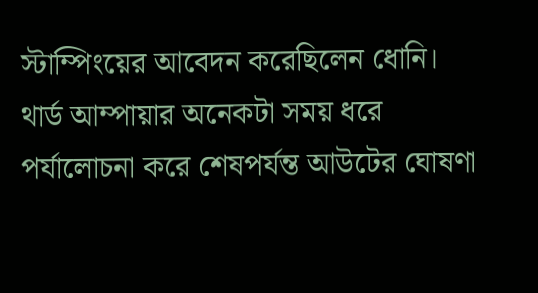স্টাম্পিংয়ের আবেদন করেছিলেন ধোনি। থার্ড আম্পায়ার অনেকটা সময় ধরে পর্যালোচনা করে শেষপর্যন্ত আউটের ঘোষণা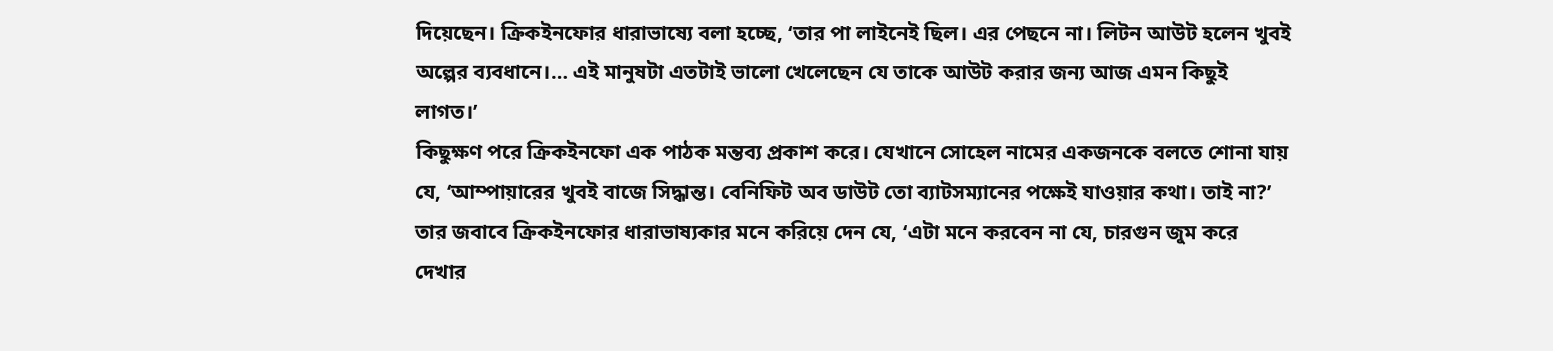দিয়েছেন। ক্রিকইনফোর ধারাভাষ্যে বলা হচ্ছে, ‘তার পা লাইনেই ছিল। এর পেছনে না। লিটন আউট হলেন খুবই অল্পের ব্যবধানে।… এই মানুষটা এতটাই ভালো খেলেছেন যে তাকে আউট করার জন্য আজ এমন কিছুই লাগত।’
কিছুক্ষণ পরে ক্রিকইনফো এক পাঠক মন্তব্য প্রকাশ করে। যেখানে সোহেল নামের একজনকে বলতে শোনা যায় যে, ‘আম্পায়ারের খুবই বাজে সিদ্ধান্ত। বেনিফিট অব ডাউট তো ব্যাটসম্যানের পক্ষেই যাওয়ার কথা। তাই না?’ তার জবাবে ক্রিকইনফোর ধারাভাষ্যকার মনে করিয়ে দেন যে, ‘এটা মনে করবেন না যে, চারগুন জুম করে দেখার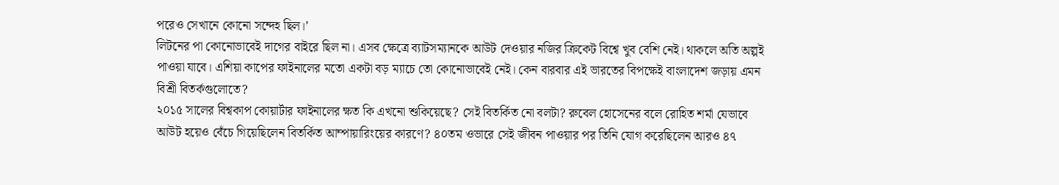পরেও সেখানে কোনো সন্দেহ ছিল।’
লিটনের পা কোনোভাবেই দাগের বাইরে ছিল না। এসব ক্ষেত্রে ব্যাটসম্যানকে আউট দেওয়ার নজির ক্রিকেট বিশ্বে খুব বেশি নেই। থাকলে অতি অল্পই পাওয়া যাবে। এশিয়া কাপের ফাইনালের মতো একটা বড় ম্যাচে তো কোনোভাবেই নেই। কেন বারবার এই ভারতের বিপক্ষেই বাংলাদেশ জড়ায় এমন বিশ্রী বিতর্কগুলোতে?
২০১৫ সালের বিশ্বকাপ কোয়ার্টার ফাইনালের ক্ষত কি এখনো শুকিয়েছে? সেই বিতর্কিত নো বলটা? রুবেল হোসেনের বলে রোহিত শর্মা যেভাবে আউট হয়েও বেঁচে গিয়েছিলেন বিতর্কিত আম্পায়ারিংয়ের কারণে? ৪০তম ওভারে সেই জীবন পাওয়ার পর তিনি যোগ করেছিলেন আরও ৪৭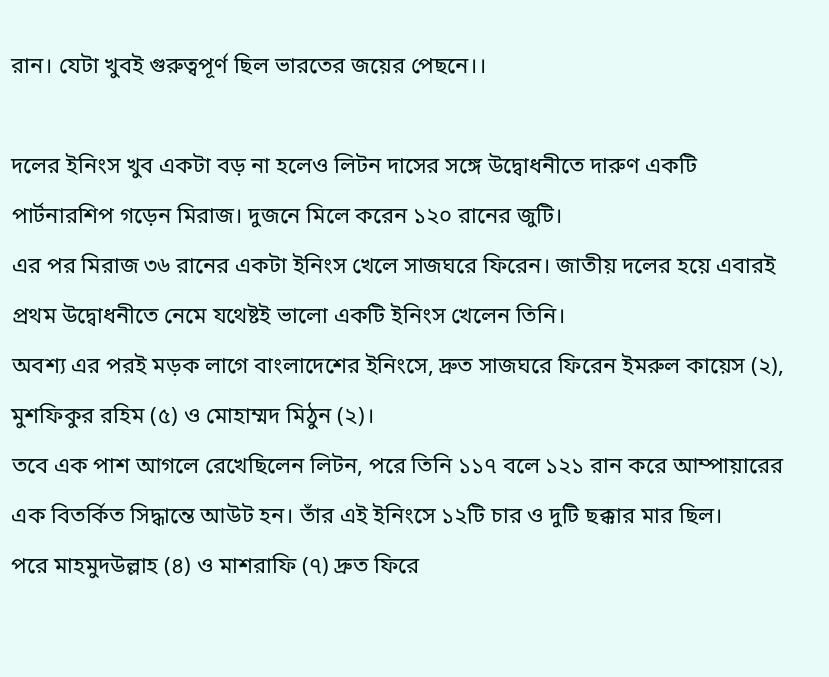রান। যেটা খুবই গুরুত্বপূর্ণ ছিল ভারতের জয়ের পেছনে।।

দলের ইনিংস খুব একটা বড় না হলেও লিটন দাসের সঙ্গে উদ্বোধনীতে দারুণ একটি পার্টনারশিপ গড়েন মিরাজ। দুজনে মিলে করেন ১২০ রানের জুটি।
এর পর মিরাজ ৩৬ রানের একটা ইনিংস খেলে সাজঘরে ফিরেন। জাতীয় দলের হয়ে এবারই প্রথম উদ্বোধনীতে নেমে যথেষ্টই ভালো একটি ইনিংস খেলেন তিনি।
অবশ্য এর পরই মড়ক লাগে বাংলাদেশের ইনিংসে, দ্রুত সাজঘরে ফিরেন ইমরুল কায়েস (২), মুশফিকুর রহিম (৫) ও মোহাম্মদ মিঠুন (২)।
তবে এক পাশ আগলে রেখেছিলেন লিটন, পরে তিনি ১১৭ বলে ১২১ রান করে আম্পায়ারের এক বিতর্কিত সিদ্ধান্তে আউট হন। তাঁর এই ইনিংসে ১২টি চার ও দুটি ছক্কার মার ছিল।
পরে মাহমুদউল্লাহ (৪) ও মাশরাফি (৭) দ্রুত ফিরে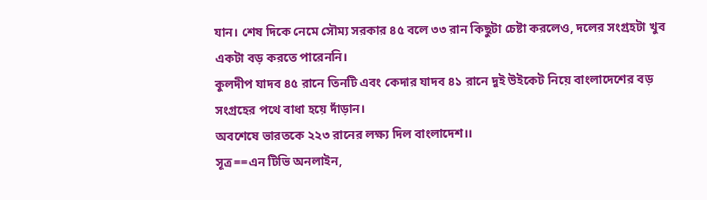যান। শেষ দিকে নেমে সৌম্য সরকার ৪৫ বলে ৩৩ রান কিছুটা চেষ্টা করলেও, দলের সংগ্রহটা খুব একটা বড় করতে পারেননি।
কুলদীপ যাদব ৪৫ রানে তিনটি এবং কেদার যাদব ৪১ রানে দুই উইকেট নিয়ে বাংলাদেশের বড় সংগ্রহের পথে বাধা হয়ে দাঁড়ান।
অবশেষে ভারতকে ২২৩ রানের লক্ষ্য দিল বাংলাদেশ।।
সূত্র==এন টিভি অনলাইন,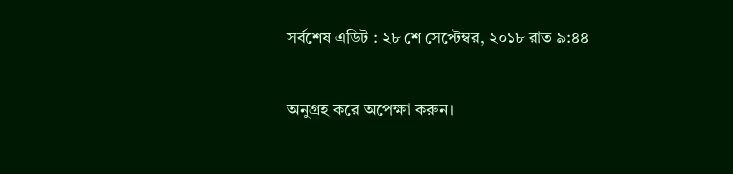সর্বশেষ এডিট : ২৮ শে সেপ্টেম্বর, ২০১৮ রাত ৯:৪৪

অনুগ্রহ করে অপেক্ষা করুন।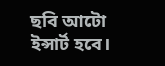ছবি আটো ইন্সার্ট হবে।